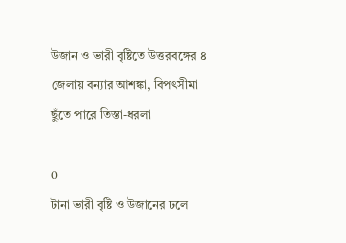উজান ও ভারী বৃষ্টিতে উত্তরবঙ্গের ৪ জেলায় বন্যার আশঙ্কা, বিপৎসীমা ছুঁতে পারে তিস্তা-ধরলা

0
টানা ভারী বৃষ্টি ও উজানের ঢলে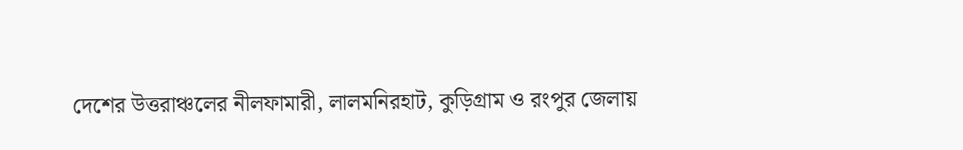দেশের উত্তরাঞ্চলের নীলফামারী, লালমনিরহাট, কুড়িগ্রাম ও রংপুর জেলায়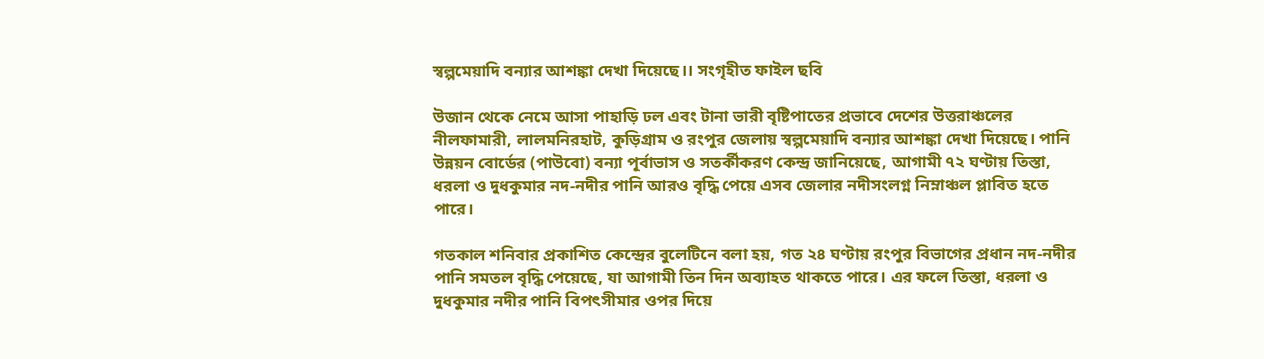স্বল্পমেয়াদি বন্যার আশঙ্কা দেখা দিয়েছে।। সংগৃহীত ফাইল ছবি

উজান থেকে নেমে আসা পাহাড়ি ঢল এবং টানা ভারী বৃষ্টিপাতের প্রভাবে দেশের উত্তরাঞ্চলের নীলফামারী, লালমনিরহাট, কুড়িগ্রাম ও রংপুর জেলায় স্বল্পমেয়াদি বন্যার আশঙ্কা দেখা দিয়েছে। পানি উন্নয়ন বোর্ডের (পাউবো) বন্যা পূর্বাভাস ও সতর্কীকরণ কেন্দ্র জানিয়েছে, আগামী ৭২ ঘণ্টায় তিস্তা, ধরলা ও দুধকুমার নদ-নদীর পানি আরও বৃদ্ধি পেয়ে এসব জেলার নদীসংলগ্ন নিম্নাঞ্চল প্লাবিত হতে পারে।

গতকাল শনিবার প্রকাশিত কেন্দ্রের বুলেটিনে বলা হয়, গত ২৪ ঘণ্টায় রংপুর বিভাগের প্রধান নদ-নদীর পানি সমতল বৃদ্ধি পেয়েছে, যা আগামী তিন দিন অব্যাহত থাকতে পারে। এর ফলে তিস্তা, ধরলা ও দুধকুমার নদীর পানি বিপৎসীমার ওপর দিয়ে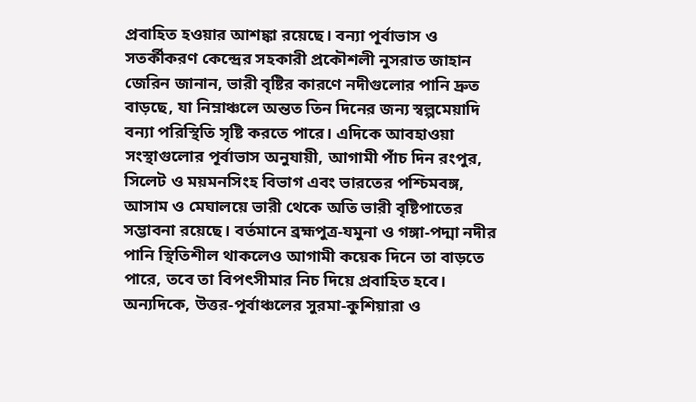প্রবাহিত হওয়ার আশঙ্কা রয়েছে। বন্যা পূর্বাভাস ও সতর্কীকরণ কেন্দ্রের সহকারী প্রকৌশলী নুসরাত জাহান জেরিন জানান, ভারী বৃষ্টির কারণে নদীগুলোর পানি দ্রুত বাড়ছে, যা নিম্নাঞ্চলে অন্তত তিন দিনের জন্য স্বল্পমেয়াদি বন্যা পরিস্থিতি সৃষ্টি করতে পারে। এদিকে আবহাওয়া সংস্থাগুলোর পূর্বাভাস অনুযায়ী, আগামী পাঁচ দিন রংপুর, সিলেট ও ময়মনসিংহ বিভাগ এবং ভারতের পশ্চিমবঙ্গ, আসাম ও মেঘালয়ে ভারী থেকে অতি ভারী বৃষ্টিপাতের সম্ভাবনা রয়েছে। বর্তমানে ব্রহ্মপুত্র-যমুনা ও গঙ্গা-পদ্মা নদীর পানি স্থিতিশীল থাকলেও আগামী কয়েক দিনে তা বাড়তে পারে, তবে তা বিপৎসীমার নিচ দিয়ে প্রবাহিত হবে। অন্যদিকে, উত্তর-পূর্বাঞ্চলের সুরমা-কুশিয়ারা ও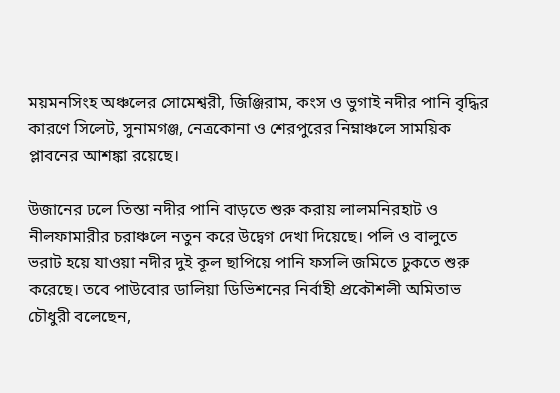ময়মনসিংহ অঞ্চলের সোমেশ্বরী, জিঞ্জিরাম, কংস ও ভুগাই নদীর পানি বৃদ্ধির কারণে সিলেট, সুনামগঞ্জ, নেত্রকোনা ও শেরপুরের নিম্নাঞ্চলে সাময়িক প্লাবনের আশঙ্কা রয়েছে।

উজানের ঢলে তিস্তা নদীর পানি বাড়তে শুরু করায় লালমনিরহাট ও নীলফামারীর চরাঞ্চলে নতুন করে উদ্বেগ দেখা দিয়েছে। পলি ও বালুতে ভরাট হয়ে যাওয়া নদীর দুই কূল ছাপিয়ে পানি ফসলি জমিতে ঢুকতে শুরু করেছে। তবে পাউবোর ডালিয়া ডিভিশনের নির্বাহী প্রকৌশলী অমিতাভ চৌধুরী বলেছেন,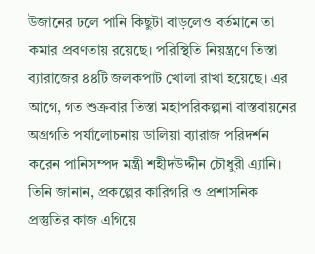উজানের ঢলে পানি কিছুটা বাড়লেও বর্তমানে তা কমার প্রবণতায় রয়েছে। পরিস্থিতি নিয়ন্ত্রণে তিস্তা ব্যারাজের ৪৪টি জলকপাট খোলা রাখা হয়েছে। এর আগে, গত শুক্রবার তিস্তা মহাপরিকল্পনা বাস্তবায়নের অগ্রগতি পর্যালোচনায় ডালিয়া ব্যারাজ পরিদর্শন করেন পানিসম্পদ মন্ত্রী শহীদউদ্দীন চৌধুরী এ্যানি। তিনি জানান, প্রকল্পের কারিগরি ও প্রশাসনিক প্রস্তুতির কাজ এগিয়ে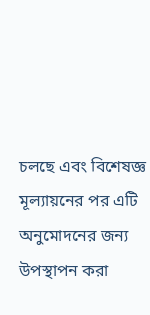চলছে এবং বিশেষজ্ঞ মূল্যায়নের পর এটি অনুমোদনের জন্য উপস্থাপন করা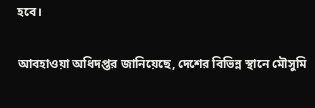হবে।

আবহাওয়া অধিদপ্তর জানিয়েছে, দেশের বিভিন্ন স্থানে মৌসুমি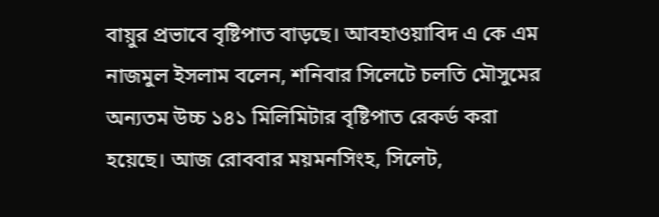বায়ুর প্রভাবে বৃষ্টিপাত বাড়ছে। আবহাওয়াবিদ এ কে এম নাজমুল ইসলাম বলেন, শনিবার সিলেটে চলতি মৌসুমের অন্যতম উচ্চ ১৪১ মিলিমিটার বৃষ্টিপাত রেকর্ড করা হয়েছে। আজ রোববার ময়মনসিংহ, সিলেট,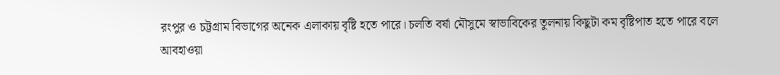রংপুর ও চট্টগ্রাম বিভাগের অনেক এলাকায় বৃষ্টি হতে পারে। চলতি বর্ষা মৌসুমে স্বাভাবিকের তুলনায় কিছুটা কম বৃষ্টিপাত হতে পারে বলে আবহাওয়া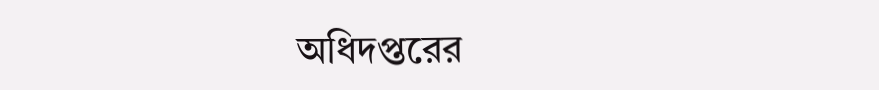অধিদপ্তরের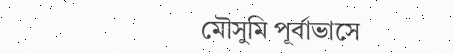মৌসুমি পূর্বাভাসে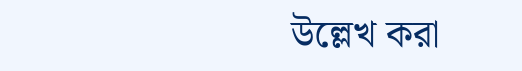উল্লেখ করা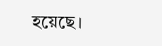হয়েছে।